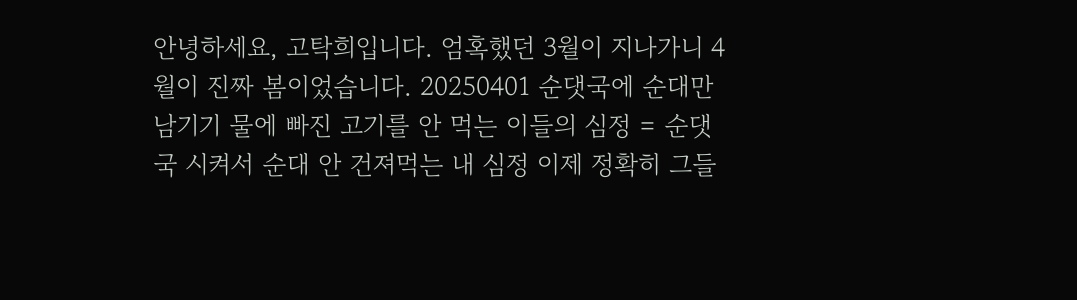안녕하세요, 고탁희입니다. 엄혹했던 3월이 지나가니 4월이 진짜 봄이었습니다. 20250401 순댓국에 순대만 남기기 물에 빠진 고기를 안 먹는 이들의 심정 = 순댓국 시켜서 순대 안 건져먹는 내 심정 이제 정확히 그들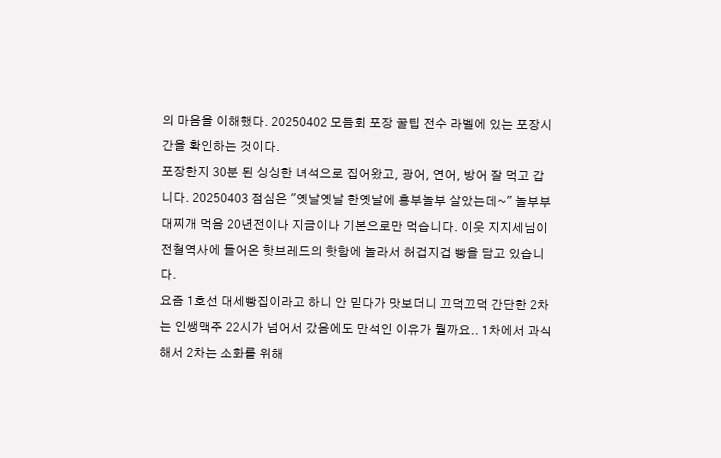의 마음을 이해했다. 20250402 모듬회 포장 꿀팁 전수 라벨에 있는 포장시간을 확인하는 것이다.
포장한지 30분 된 싱싱한 녀석으로 집어왔고, 광어, 연어, 방어 잘 먹고 갑니다. 20250403 점심은 "옛날옛날 한옛날에 흥부놀부 살았는데~" 놀부부대찌개 먹음 20년전이나 지금이나 기본으로만 먹습니다. 이웃 지지세님이 전철역사에 들어온 핫브레드의 핫함에 놀라서 허겁지겁 빵을 담고 있습니다.
요즘 1호선 대세빵집이라고 하니 안 믿다가 맛보더니 끄덕끄덕 간단한 2차는 인쌩맥주 22시가 넘어서 갔음에도 만석인 이유가 뭘까요.. 1차에서 과식해서 2차는 소화를 위해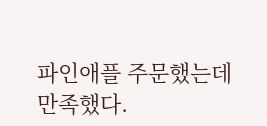파인애플 주문했는데 만족했다.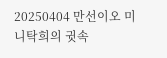20250404 만선이오 미니탁희의 귓속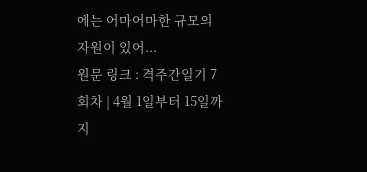에는 어마어마한 규모의 자원이 있어...
원문 링크 : 격주간일기 7회차 | 4월 1일부터 15일까지